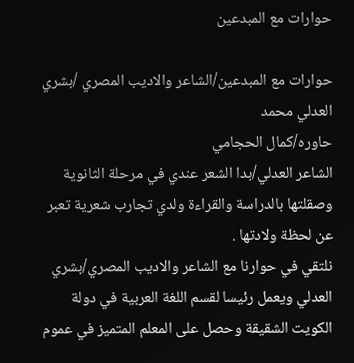حوارات مع المبدعين

حوارات مع المبدعين/الشاعر والاديب المصري /بشري العدلي محمد
حاوره/كمال الحجامي
الشاعر العدلي/بدا الشعر عندي في مرحلة الثانوية وصقلتها بالدراسة والقراءة ولدي تجارب شعرية تعبر عن لحظة ولادتها .
نلتقي في حوارنا مع الشاعر والاديب المصري/بشري العدلي ويعمل رئيسا لقسم اللغة العربية في دولة الكويت الشقيقة وحصل على المعلم المتميز في عموم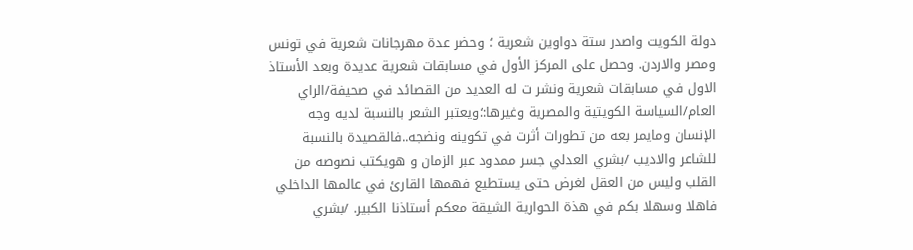دولة الكويت واصدر ستة دواوين شعرية ؛ وحضر عدة مهرجانات شعرية في تونس ومصر والاردن. وحصل على المركز الأول في مسابقات شعرية عديدة وبعد الأستاذ الاول في مسابقات شعرية ونشر ت له العديد من القصائد في صحيفة/الراي العام/السياسة الكويتية والمصرية وغيرها:؛ويعتبر الشعر بالنسبة لديه وجه الإنسان ومايمر بعه من تطورات أثرت في تكوينه ونضجه..فالقصيدة بالنسبة للشاعر والاديب /بشري العدلي جسر ممدود عبر الزمان و هويكتب نصوصه من القلب وليس من العقل لغرض حتى يستطيع فهمها القارئ في عالمها الداخلي فاهلا وسهلا بكم في هذة الحوارية الشيقة معكم أستاذنا الكبير. /بشري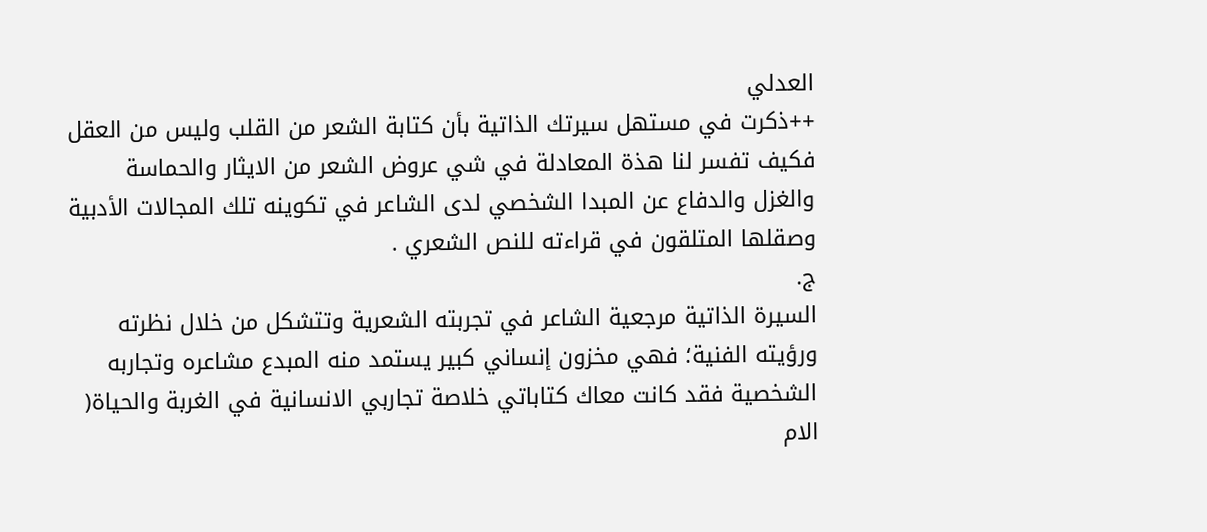العدلي
++ذكرت في مستهل سيرتك الذاتية بأن كتابة الشعر من القلب وليس من العقل فكيف تفسر لنا هذة المعادلة في شي عروض الشعر من الايثار والحماسة والغزل والدفاع عن المبدا الشخصي لدى الشاعر في تكوينه تلك المجالات الأدبية وصقلها المتلقون في قراءته للنص الشعري .
ج.
السيرة الذاتية مرجعية الشاعر في تجربته الشعرية وتتشكل من خلال نظرته ورؤيته الفنية؛ فهي مخزون إنساني كبير يستمد منه المبدع مشاعره وتجاربه الشخصية فقد كانت معاك كتاباتي خلاصة تجاربي الانسانية في الغربة والحياة( الام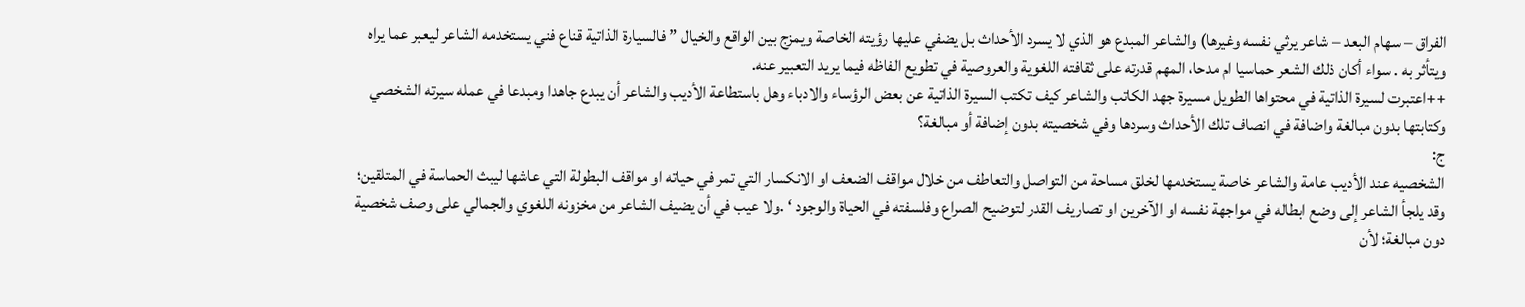الفراق – سهام البعد – شاعر يرثي نفسه وغيرها) والشاعر المبدع هو الذي لا يسرد الأحداث بل يضفي عليها رؤيته الخاصة ويمزج بين الواقع والخيال ” فالسيارة الذاتية قناع فني يستخدمه الشاعر ليعبر عما يراه ويتأثر به . سواء أكان ذلك الشعر حماسيا ام مدحا، المهم قدرته على ثقافته اللغوية والعروصية في تطويع الفاظه فيما يريد التعبير عنه.
++اعتبرت لسيرة الذاتية في محتواها الطويل مسيرة جهد الكاتب والشاعر كيف تكتب السيرة الذاتية عن بعض الرؤساء والادباء وهل باستطاعة الأديب والشاعر أن يبدع جاهدا ومبدعا في عمله سيرته الشخصي وكتابتها بدون مبالغة واضافة في انصاف تلك الأحداث وسردها وفي شخصيته بدون إضافة أو مبالغة؟
ج:
الشخصيه عند الأديب عامة والشاعر خاصة يستخدمها لخلق مساحة من التواصل والتعاطف من خلال مواقف الضعف او الانكسار التي تمر في حياته او مواقف البطولة التي عاشها ليبث الحماسة في المتلقين؛ وقد يلجأ الشاعر إلى وضع ابطاله في مواجهة نفسه او الآخرين او تصاريف القدر لتوضيح الصراع وفلسفته في الحياة والوجود ‘ .ولا عيب في أن يضيف الشاعر من مخزونه اللغوي والجمالي على وصف شخصية دون مبالغة؛ لأن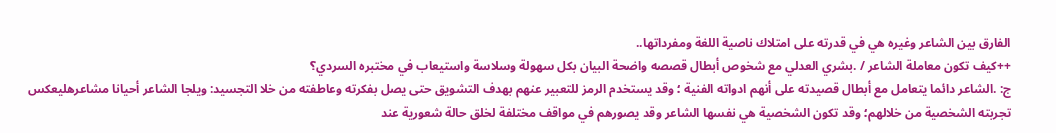الفارق بين الشاعر وغيره هي في قدرته على امتلاك ناصية اللغة ومفرداتها..
++كيف تكون معاملة الشاعر / .بشري العدلي مع شخوص أبطال قصصه واضحة البيان بكل سهولة وسلاسة واستيعاب في مختبره السردي؟
ج: .الشاعر دائما يتعامل مع أبطال قصيدته على أنهم ادواته الفنية ؛ وقد يستخدم الرمز للتعبير عنهم بهدف التشويق حتى يصل بفكرته وعاطفته من خلا التجسيد: ويلجا الشاعر أحيانا مشاعرهليعكس تجربته الشخصية من خلالهم؛ وقد تكون الشخصية هي نفسها الشاعر وقد يصورهم في مواقف مختلفة لخلق حالة شعورية عند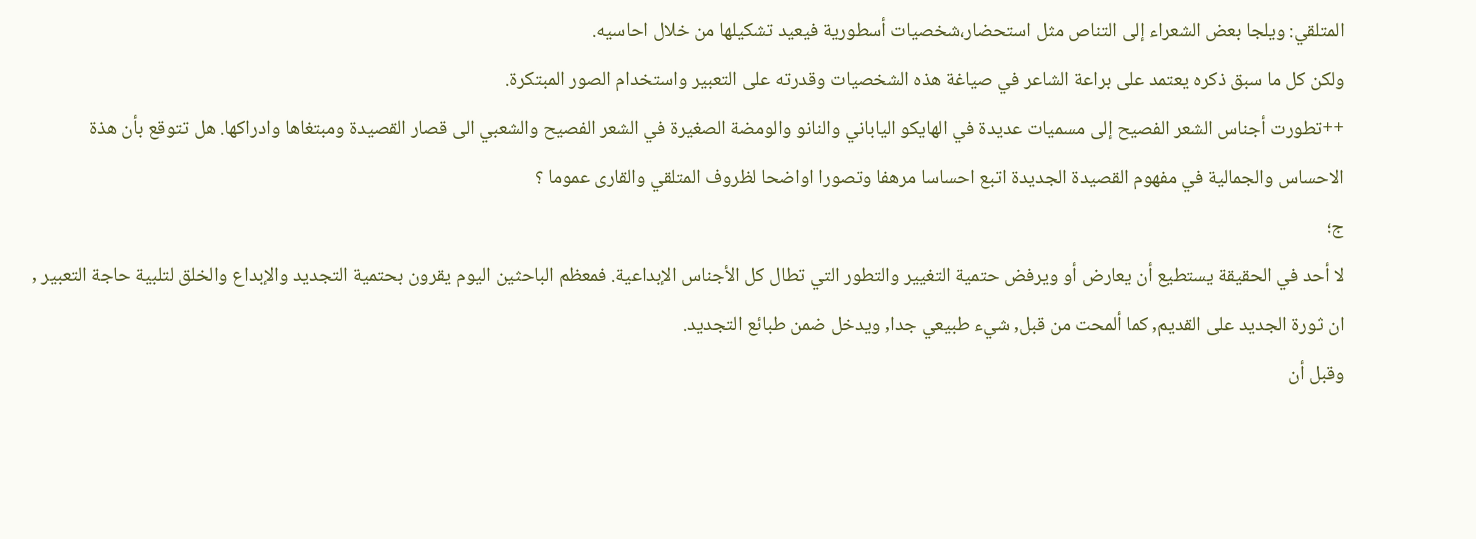المتلقي: ويلجا بعض الشعراء إلى التناص مثل استحضار،شخصيات أسطورية فيعيد تشكيلها من خلال احاسيه.
ولكن كل ما سبق ذكره يعتمد على براعة الشاعر في صياغة هذه الشخصيات وقدرته على التعبير واستخدام الصور المبتكرة.
++تطورت أجناس الشعر الفصيح إلى مسميات عديدة في الهايكو الياباني والنانو والومضة الصغيرة في الشعر الفصيح والشعبي الى قصار القصيدة ومبتغاها وادراكها. هل تتوقع بأن هذة الاحساس والجمالية في مفهوم القصيدة الجديدة اتبع احساسا مرهفا وتصورا اواضحا لظروف المتلقي والقارى عموما ؟
ج؛
لا أحد في الحقيقة يستطيع أن يعارض أو ويرفض حتمية التغيير والتطور التي تطال كل الأجناس الإبداعية. فمعظم الباحثين اليوم يقرون بحتمية التجديد والإبداع والخلق لتلبية حاجة التعبير ,
ان ثورة الجديد على القديم, كما ألمحت من قبل, شيء طبيعي جدا, ويدخل ضمن طبائع التجديد.
وقبل أن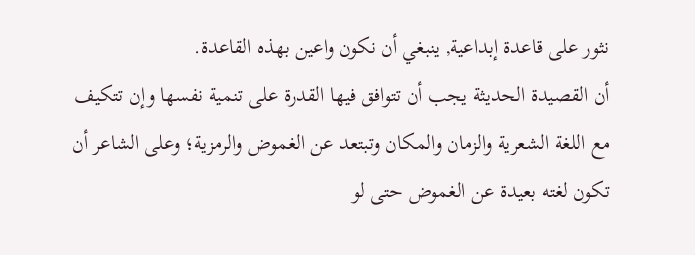نثور على قاعدة إبداعية, ينبغي أن نكون واعين بهذه القاعدة.
أن القصيدة الحديثة يجب أن تتوافق فيها القدرة على تنمية نفسها وإن تتكيف مع اللغة الشعرية والزمان والمكان وتبتعد عن الغموض والرمزية؛ وعلى الشاعر أن تكون لغته بعيدة عن الغموض حتى لو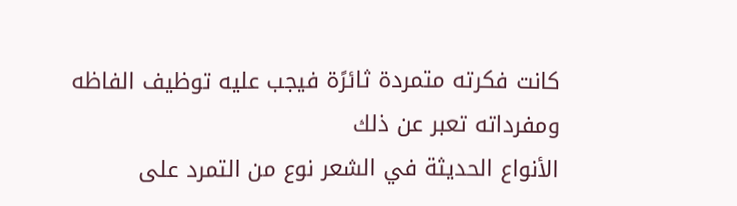كانت فكرته متمردة ثائرًة فيجب عليه توظيف الفاظه ومفرداته تعبر عن ذلك
الأنواع الحديثة في الشعر نوع من التمرد على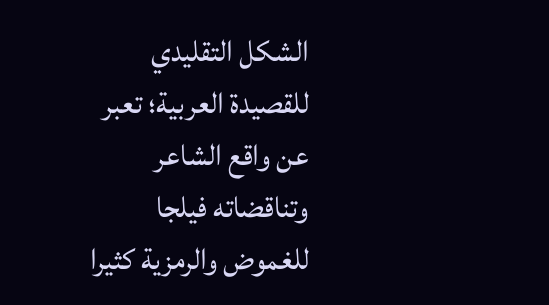الشكل التقليدي للقصيدة العربية؛ تعبر عن واقع الشاعر وتناقضاته فيلجا للغموض والرمزية كثيرا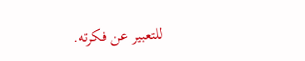للتعبير عن فكرته.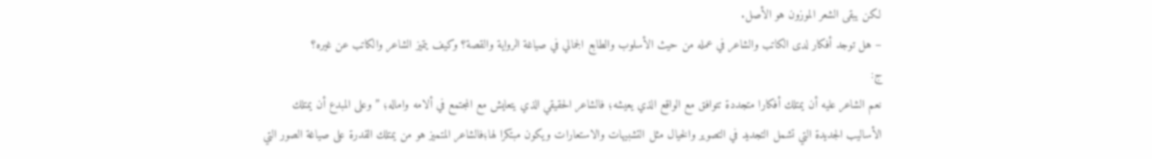لكن يبقى الشعر الموزون هو الأصل.
– هل توجد أفكار لدى الكاتب والشاعر في عمله من حيث الأسلوب والطابع الجمالي في صياغة الرواية والقصة؟ وكيف يتميز الشاعر والكاتب عن غيره؟
ج:
نعم الشاعر عليه أن يمتلك أفكارا متجددة تتوافق مع الواقع الذي يعيشه؛ فالشاعر الحقيقي الذي يتعايش مع المجتمع في ألامه واماله؛ ” وعلى المبدع أن يمتلك الأساليب الجديدة التي تشمل التجديد في التصوير والخيال مثل التشبيهات والاستعارات ويكون مبتكرا لها؛فالشاعر المتميز هو من يمتلك القدرة على صياغة الصور التي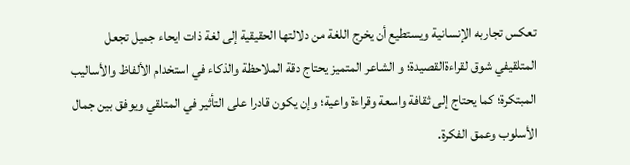تعكس تجاربه الإنسانية ويستطيع أن يخرج اللغة من دلالتها الحقيقية إلى لغة ذات ايحاء جميل تجعل المتلقيفي شوق لقراءةالقصيدة؛ و الشاعر المتميز يحتاج دقة الملاحظة والذكاء في استخدام الألفاظ والأساليب المبتكرة؛ كما يحتاج إلى ثقافة واسعة وقراءة واعية؛ وإن يكون قادرا على التأثير في المتلقي ويوفق بين جمال الأسلوب وعمق الفكرة.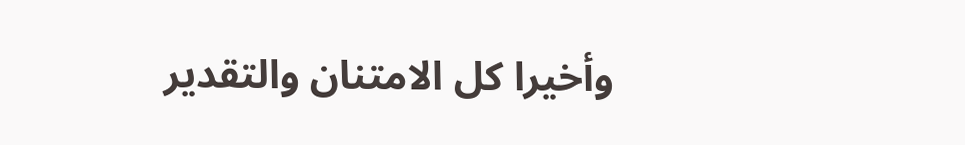وأخيرا كل الامتنان والتقدير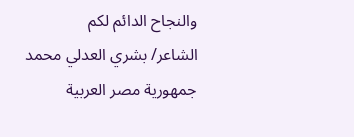والنجاح الدائم لكم
الشاعر/ بشري العدلي محمد
جمهورية مصر العربية